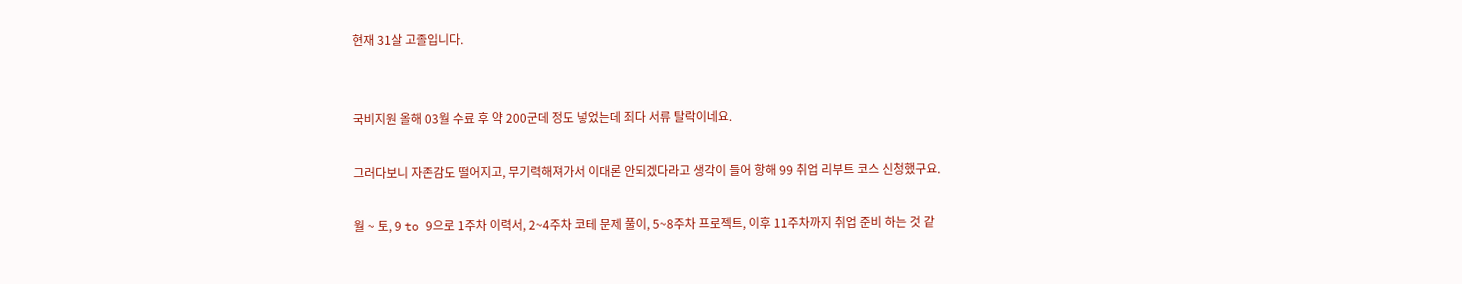현재 31살 고졸입니다.


국비지원 올해 03월 수료 후 약 200군데 정도 넣었는데 죄다 서류 탈락이네요.

그러다보니 자존감도 떨어지고, 무기력해져가서 이대론 안되겠다라고 생각이 들어 항해 99 취업 리부트 코스 신청했구요.

월 ~ 토, 9 to 9으로 1주차 이력서, 2~4주차 코테 문제 풀이, 5~8주차 프로젝트, 이후 11주차까지 취업 준비 하는 것 같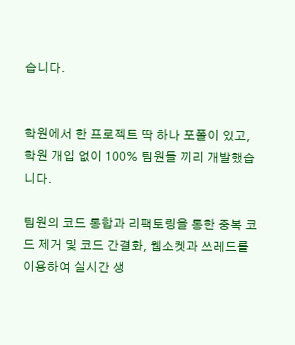습니다.


학원에서 한 프로젝트 딱 하나 포폴이 있고, 학원 개입 없이 100% 팀원들 끼리 개발했습니다.

팀원의 코드 통합과 리팩토링을 통한 중복 코드 제거 및 코드 간결화, 웹소켓과 쓰레드를 이용하여 실시간 생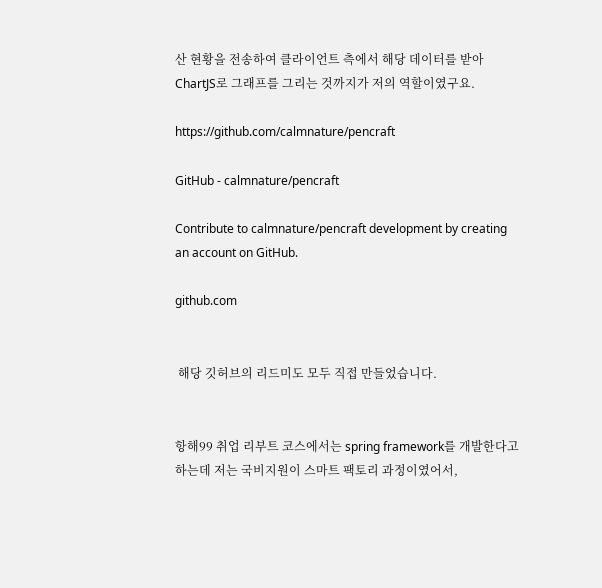산 현황을 전송하여 클라이언트 측에서 해당 데이터를 받아 ChartJS로 그래프를 그리는 것까지가 저의 역할이였구요.

https://github.com/calmnature/pencraft

GitHub - calmnature/pencraft

Contribute to calmnature/pencraft development by creating an account on GitHub.

github.com


 해당 깃허브의 리드미도 모두 직접 만들었습니다.


항해99 취업 리부트 코스에서는 spring framework를 개발한다고 하는데 저는 국비지원이 스마트 팩토리 과정이였어서,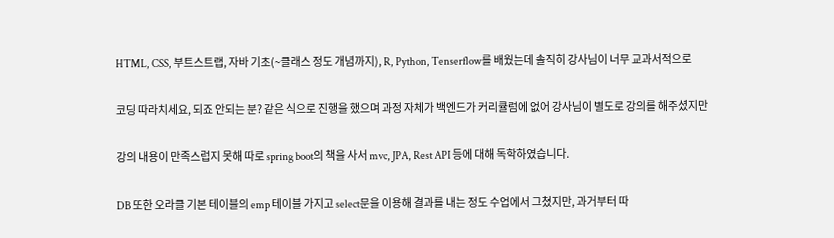HTML, CSS, 부트스트랩, 자바 기초(~클래스 정도 개념까지), R, Python, Tenserflow를 배웠는데 솔직히 강사님이 너무 교과서적으로

코딩 따라치세요, 되죠 안되는 분? 같은 식으로 진행을 했으며 과정 자체가 백엔드가 커리큘럼에 없어 강사님이 별도로 강의를 해주셨지만

강의 내용이 만족스럽지 못해 따로 spring boot의 책을 사서 mvc, JPA, Rest API 등에 대해 독학하였습니다.

DB 또한 오라클 기본 테이블의 emp 테이블 가지고 select문을 이용해 결과를 내는 정도 수업에서 그쳤지만, 과거부터 따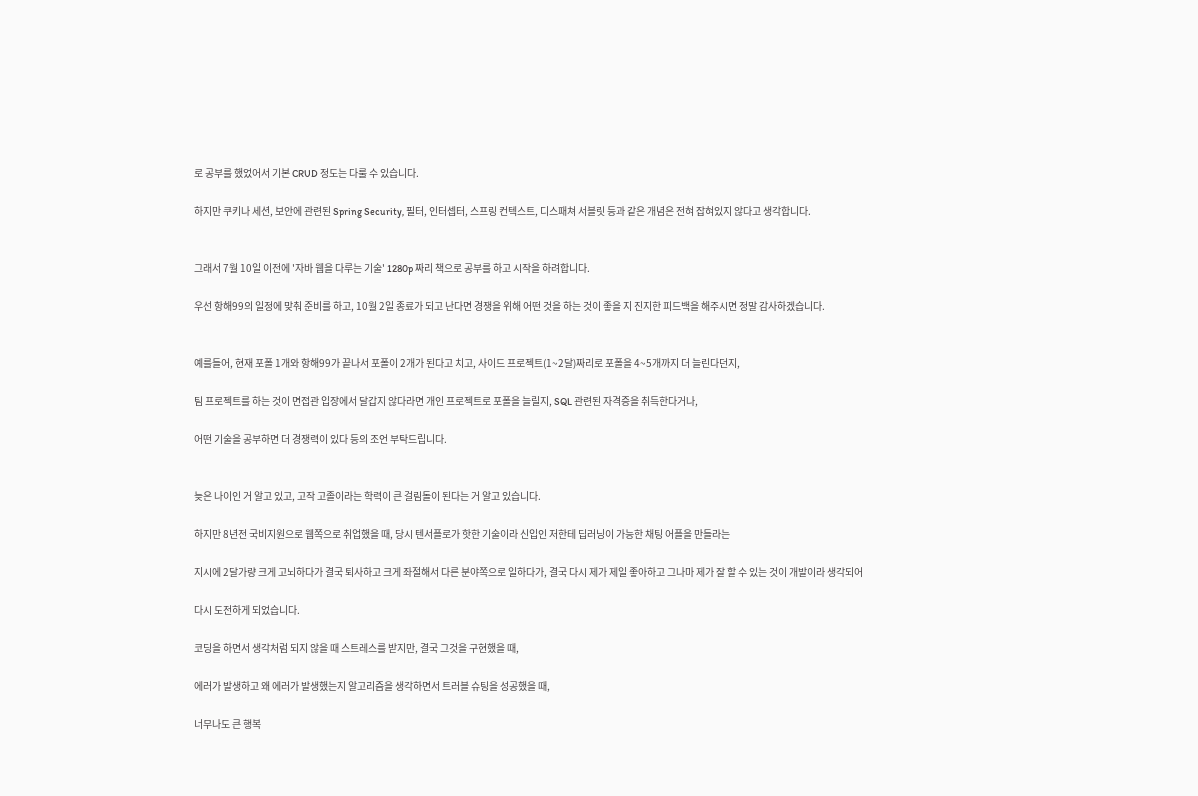로 공부를 했었어서 기본 CRUD 정도는 다룰 수 있습니다.

하지만 쿠키나 세션, 보안에 관련된 Spring Security, 필터, 인터셉터, 스프링 컨텍스트, 디스패쳐 서블릿 등과 같은 개념은 전혀 잡혀있지 않다고 생각합니다.


그래서 7월 10일 이전에 '자바 웹을 다루는 기술' 1280p 짜리 책으로 공부를 하고 시작을 하려합니다.

우선 항해99의 일정에 맞춰 준비를 하고, 10월 2일 종료가 되고 난다면 경쟁을 위해 어떤 것을 하는 것이 좋을 지 진지한 피드백을 해주시면 정말 감사하겠습니다.


예를들어, 현재 포폴 1개와 항해99가 끝나서 포폴이 2개가 된다고 치고, 사이드 프로젝트(1~2달)짜리로 포폴을 4~5개까지 더 늘린다던지,

팀 프로젝트를 하는 것이 면접관 입장에서 달갑지 않다라면 개인 프로젝트로 포폴을 늘릴지, SQL 관련된 자격증을 취득한다거나,

어떤 기술을 공부하면 더 경쟁력이 있다 등의 조언 부탁드립니다.


늦은 나이인 거 알고 있고, 고작 고졸이라는 학력이 큰 걸림돌이 된다는 거 알고 있습니다.

하지만 8년전 국비지원으로 웹쪽으로 취업했을 때, 당시 텐서플로가 핫한 기술이라 신입인 저한테 딥러닝이 가능한 채팅 어플을 만들라는

지시에 2달가량 크게 고뇌하다가 결국 퇴사하고 크게 좌절해서 다른 분야쪽으로 일하다가, 결국 다시 제가 제일 좋아하고 그나마 제가 잘 할 수 있는 것이 개발이라 생각되어

다시 도전하게 되었습니다.

코딩을 하면서 생각처럼 되지 않을 때 스트레스를 받지만, 결국 그것을 구현했을 때,

에러가 발생하고 왜 에러가 발생했는지 알고리즘을 생각하면서 트러블 슈팅을 성공했을 때,

너무나도 큰 행복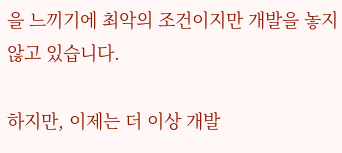을 느끼기에 최악의 조건이지만 개발을 놓지 않고 있습니다.

하지만, 이제는 더 이상 개발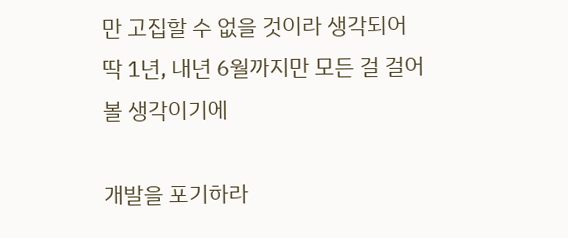만 고집할 수 없을 것이라 생각되어 딱 1년, 내년 6월까지만 모든 걸 걸어볼 생각이기에

개발을 포기하라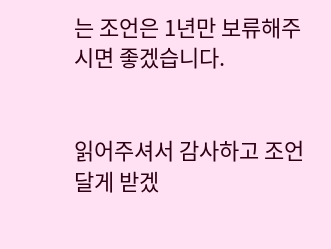는 조언은 1년만 보류해주시면 좋겠습니다.


읽어주셔서 감사하고 조언 달게 받겠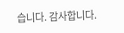습니다. 감사합니다.